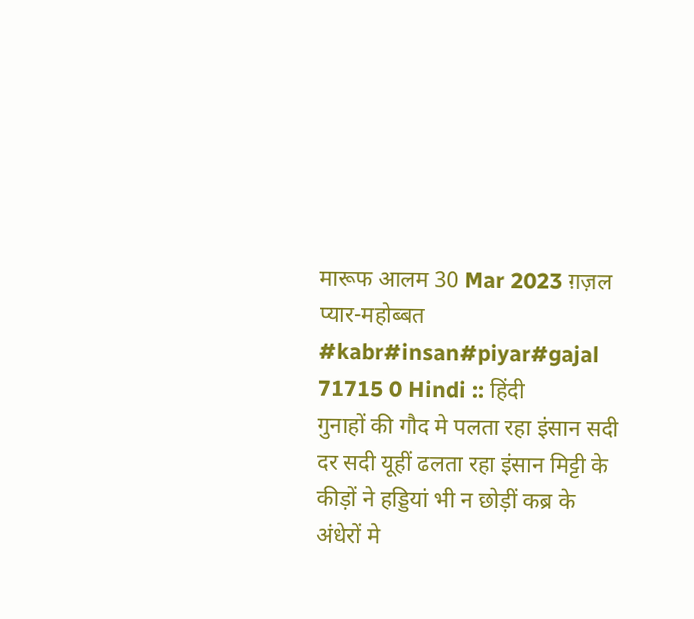मारूफ आलम 30 Mar 2023 ग़ज़ल प्यार-महोब्बत #kabr#insan#piyar#gajal 71715 0 Hindi :: हिंदी
गुनाहों की गौद मे पलता रहा इंसान सदी दर सदी यूहीं ढलता रहा इंसान मिट्टी के कीड़ों ने हड्डियां भी न छोड़ीं कब्र के अंधेरों मे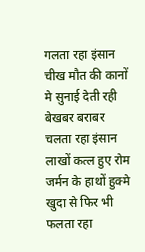गलता रहा इंसान चीख मौत की कानों मे सुनाई देती रही बेखबर बराबर चलता रहा इंसान लाखों कत्ल हुए रोम जर्मन के हाथों हुक्मे खुदा से फिर भी फलता रहा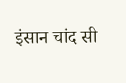इंसान चांद सी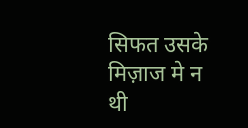सिफत उसके मिज़ाज मे न थी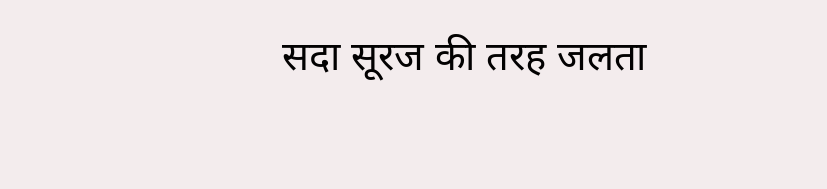सदा सूरज की तरह जलता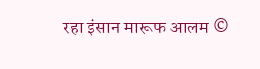रहा इंसान मारूफ आलम ©